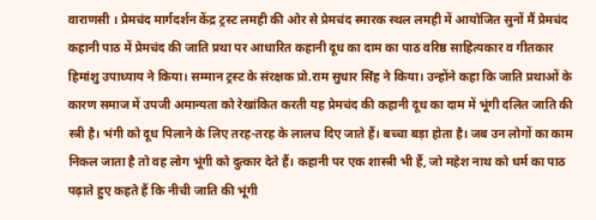वाराणसी । प्रेमचंद मार्गदर्शन केंद्र ट्रस्ट लमही की ओर से प्रेमचंद स्मारक स्थल लमही में आयोजित सुनों मैं प्रेमचंद कहानी पाठ में प्रेमचंद की जाति प्रथा पर आधारित कहानी दूध का दाम का पाठ वरिष्ठ साहित्यकार व गीतकार हिमांशु उपाध्याय ने किया। सम्मान ट्रस्ट के संरक्षक प्रो.राम सुधार सिंह ने किया। उन्होंने कहा कि जाति प्रथाओं के कारण समाज में उपजी अमान्यता को रेखांकित करती यह प्रेमचंद की कहानी दूध का दाम में भूंगी दलित जाति की स्त्री है। भंगी को दूध पिलाने के लिए तरह-तरह के लालच दिए जाते हैं। बच्चा बड़ा होता है। जब उन लोगों का काम निकल जाता है तो वह लोग भूंगी को दुत्कार देते हैं। कहानी पर एक शास्त्री भी हैं, जो महेश नाथ को धर्म का पाठ पढ़ाते हुए कहते हैं कि नीची जाति की भूंगी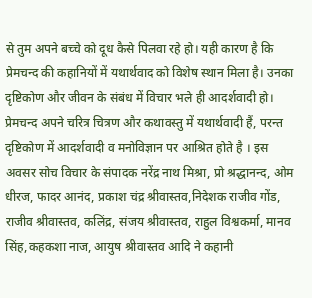से तुम अपने बच्चे को दूध कैसे पिलवा रहे हो। यही कारण है कि प्रेमचन्द की कहानियों में यथार्थवाद को विशेष स्थान मिला है। उनका दृष्टिकोण और जीवन के संबंध में विचार भले ही आदर्शवादी हो। प्रेमचन्द अपने चरित्र चित्रण और कथावस्तु में यथार्थवादी हैं, परन्त दृष्टिकोण में आदर्शवादी व मनोविज्ञान पर आश्रित होते है । इस अवसर सोच विचार के संपादक नरेंद्र नाथ मिश्रा, प्रो श्रद्धानन्द, ओम धीरज, फादर आनंद, प्रकाश चंद्र श्रीवास्तव,निदेशक राजीव गोंड, राजीव श्रीवास्तव, कलिंद्र, संजय श्रीवास्तव, राहुल विश्वकर्मा, मानव सिंह,कहकशा नाज, आयुष श्रीवास्तव आदि ने कहानी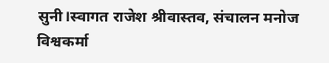सुनी।स्वागत राजेश श्रीवास्तव, संचालन मनोज विश्वकर्मा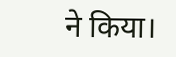ने किया।